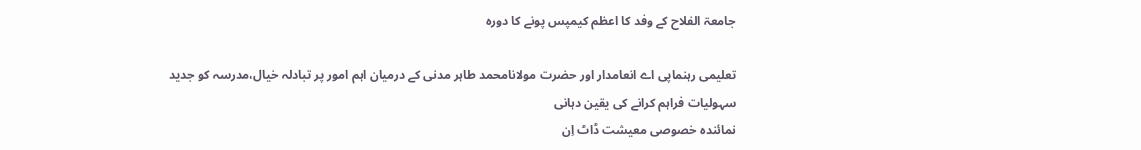جامعۃ الفلاح کے وفد کا اعظم کیمپس پونے کا دورہ

تعلیمی رہنماپی اے انعامدار اور حضرت مولانامحمد طاہر مدنی کے درمیان اہم امور پر تبادلہ خیال،مدرسہ کو جدید سہولیات فراہم کرانے کی یقین دہانی
نمائندہ خصوصی معیشت ڈاٹ اِن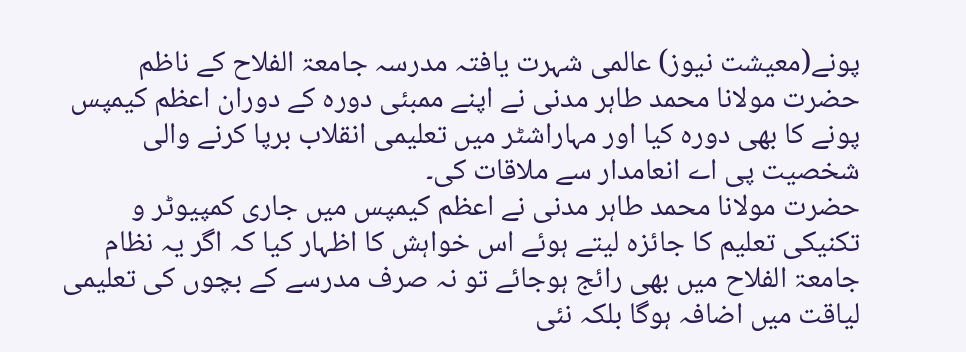پونے(معیشت نیوز) عالمی شہرت یافتہ مدرسہ جامعۃ الفلاح کے ناظم حضرت مولانا محمد طاہر مدنی نے اپنے ممبئی دورہ کے دوران اعظم کیمپس پونے کا بھی دورہ کیا اور مہاراشٹر میں تعلیمی انقلاب برپا کرنے والی شخصیت پی اے انعامدار سے ملاقات کی۔
حضرت مولانا محمد طاہر مدنی نے اعظم کیمپس میں جاری کمپیوٹر و تکنیکی تعلیم کا جائزہ لیتے ہوئے اس خواہش کا اظہار کیا کہ اگر یہ نظام جامعۃ الفلاح میں بھی رائج ہوجائے تو نہ صرف مدرسے کے بچوں کی تعلیمی لیاقت میں اضافہ ہوگا بلکہ نئی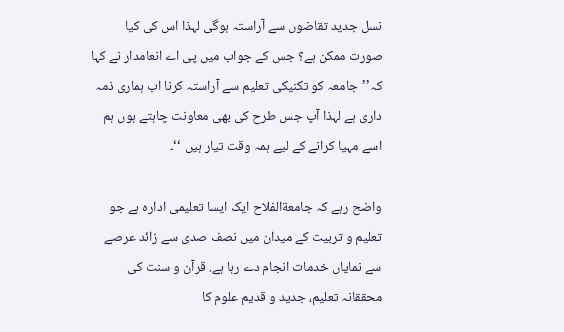نسل جدید تقاضوں سے آراستہ ہوگی لہذا اس کی کیا صورت ممکن ہے؟ جس کے جواب میں پی اے انعامدار نے کہا کہ’’جامعہ کو تکنیکی تعلیم سے آراستہ کرنا اب ہماری ذمہ داری ہے لہذا آپ جس طرح کی بھی معاونت چاہتے ہوں ہم اسے مہیا کرانے کے لیے ہمہ وقت تیار ہیں ‘‘۔

واضح رہے کہ جامعةالفلاح ایک ایسا تعلیمی ادارہ ہے جو تعلیم و تربیت کے میدان میں نصف صدی سے زائد عرصے سے نمایاں خدمات انجام دے رہا ہے. قرآن و سنت کی محققانہ تعلیم، جدید و قدیم علوم کا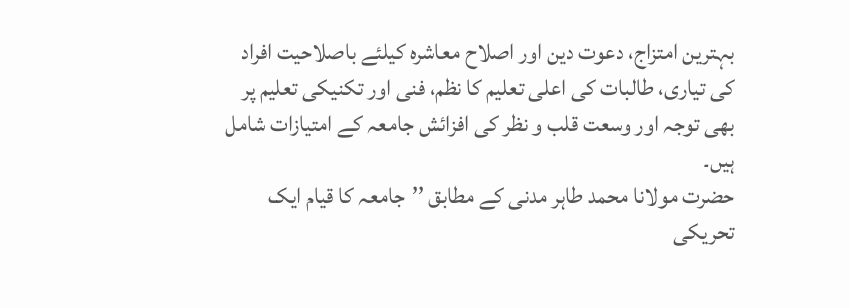بہترین امتزاج، دعوت دین اور اصلاح معاشرہ کیلئے باصلاحیت افراد کی تیاری، طالبات کی اعلی تعلیم کا نظم، فنی اور تکنیکی تعلیم پر بھی توجہ اور وسعت قلب و نظر کی افزائش جامعہ کے امتیازات شامل ہیں۔
حضرت مولانا محمد طاہر مدنی کے مطابق ’’جامعہ کا قیام ایک تحریکی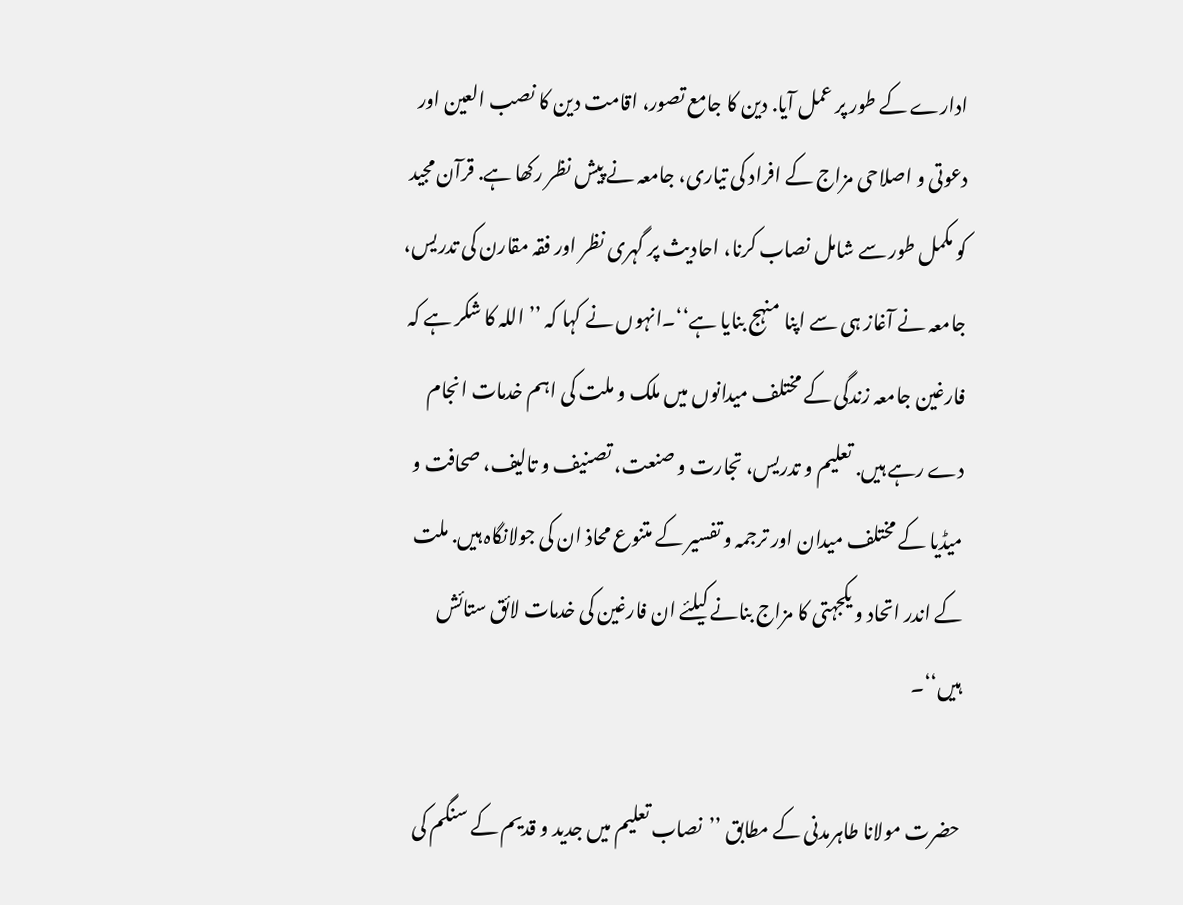ادارے کے طور پر عمل آیا. دین کا جامع تصور، اقامت دین کا نصب العین اور دعوتی و اصلاحی مزاج کے افراد کی تیاری، جامعہ نے پیش نظر رکھا ہے. قرآن مجید کو مکمل طور سے شامل نصاب کرنا، احادیث پر گہری نظر اور فقہ مقارن کی تدریس، جامعہ نے آغاز ہی سے اپنا منہج بنایا ہے‘‘۔انہوں نے کہا کہ ’’ اللہ کا شکر ہے کہ فارغین جامعہ زندگی کے مختلف میدانوں میں ملک و ملت کی اہم خدمات انجام دے رہے ہیں. تعلیم و تدریس، تجارت و صنعت، تصنیف و تالیف، صحافت و میڈیا کے مختلف میدان اور ترجمہ و تفسیر کے متنوع محاذ ان کی جولانگاہ ہیں. ملت کے اندر اتحاد و یکجہتی کا مزاج بنانے کیلئے ان فارغین کی خدمات لائق ستائش ہیں‘‘۔

حضرت مولانا طاہرمدنی کے مطابق ’’نصاب تعلیم میں جدید و قدیم کے سنگم کی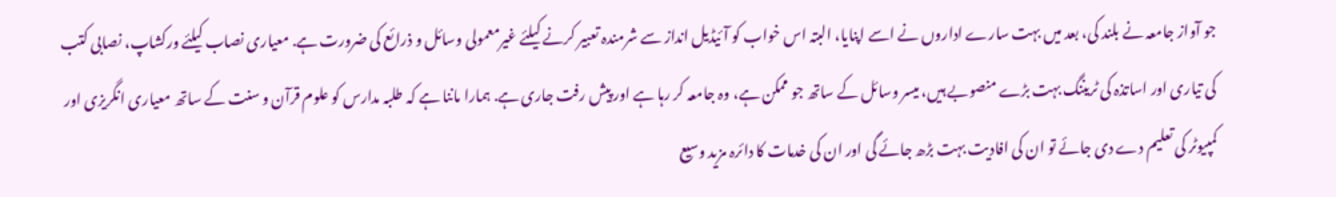جو آواز جامعہ نے بلند کی، بعد میں بہت سارے اداروں نے اسے اپنایا، البتہ اس خواب کو آئیڈیل انداز سے شرمندہ تعبیر کرنے کیلئے غیرمعمولی وسائل و ذرائع کی ضرورت ہے. معیاری نصاب کیلئے ورکشاپ، نصابی کتب کی تیاری اور اساتذہ کی ٹریننگ بہت بڑے منصوبے ہیں، میسر وسائل کے ساتھ جو ممکن ہے، وہ جامعہ کر رہا ہے اور پیش رفت جاری ہے. ہمارا ماننا ہے کہ طلبہ مدارس کو علوم قرآن و سنت کے ساتھ معیاری انگریزی اور کمپیوٹر کی تعلیم دے دی جائے تو ان کی افادیت بہت بڑھ جائے گی اور ان کی خدمات کا دائرہ مزید وسیع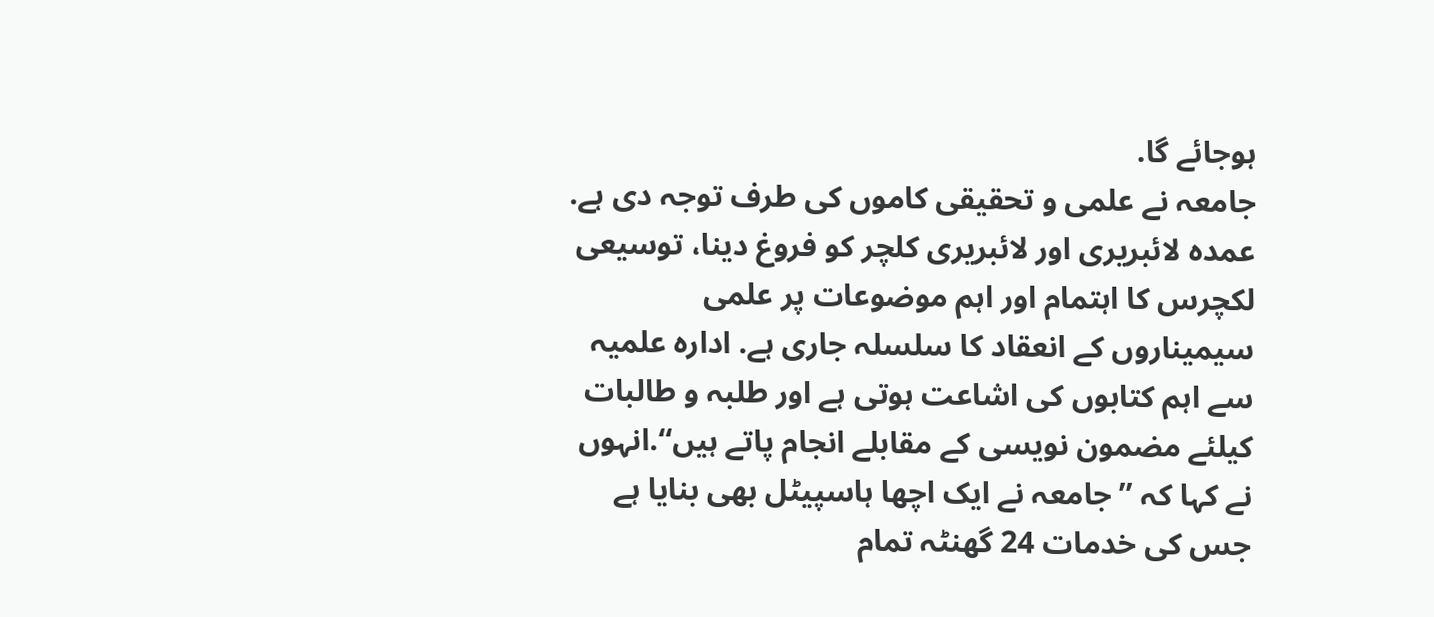ہوجائے گا.
جامعہ نے علمی و تحقیقی کاموں کی طرف توجہ دی ہے. عمدہ لائبریری اور لائبریری کلچر کو فروغ دینا، توسیعی لکچرس کا اہتمام اور اہم موضوعات پر علمی سیمیناروں کے انعقاد کا سلسلہ جاری ہے. ادارہ علمیہ سے اہم کتابوں کی اشاعت ہوتی ہے اور طلبہ و طالبات کیلئے مضمون نویسی کے مقابلے انجام پاتے ہیں‘‘.انہوں نے کہا کہ ’’جامعہ نے ایک اچھا ہاسپیٹل بھی بنایا ہے جس کی خدمات 24 گھنٹہ تمام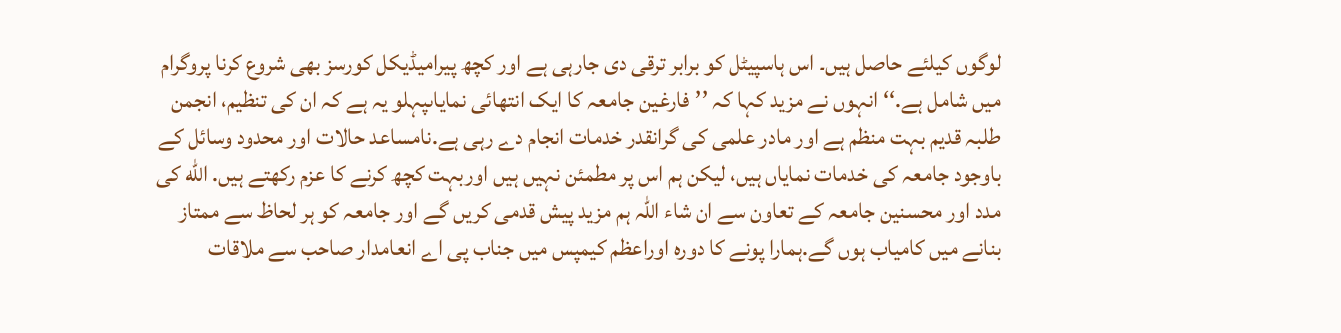لوگوں کیلئے حاصل ہیں۔ اس ہاسپیٹل کو برابر ترقی دی جارہی ہے اور کچھ پیرامیڈیکل کورسز بھی شروع کرنا پروگرام میں شامل ہے.‘‘انہوں نے مزید کہا کہ ’’فارغین جامعہ کا ایک انتھائی نمایاںپہلو یہ ہے کہ ان کی تنظیم، انجمن طلبہ قدیم بہت منظم ہے اور مادر علمی کی گرانقدر خدمات انجام دے رہی ہے.نامساعد حالات اور محدود وسائل کے باوجود جامعہ کی خدمات نمایاں ہیں، لیکن ہم اس پر مطمئن نہیں ہیں اوربہت کچھ کرنے کا عزم رکھتے ہیں. الله کی مدد اور محسنین جامعہ کے تعاون سے ان شاء اللہ ہم مزید پیش قدمی کریں گے اور جامعہ کو ہر لحاظ سے ممتاز بنانے میں کامیاب ہوں گے.ہمارا پونے کا دورہ اوراعظم کیمپس میں جناب پی اے انعامدار صاحب سے ملاقات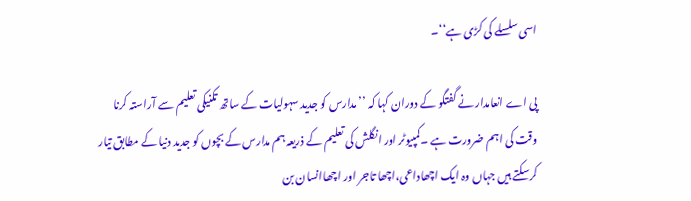اسی سلسلے کی کڑی ہے‘‘۔

پی اے انعامدار نے گفتگو کے دوران کہا کہ ’’مدارس کو جدید سہولیات کے ساتھ تکنیکی تعلیم سے آراستہ کرنا وقت کی اہم ضرورت ہے ۔کمپیوٹر اور انگلش کی تعلیم کے ذریعہ ہم مدارس کے بچوں کو جدید دنیا کے مطابق تیار کرسکتے ہیں جہاں وہ ایک اچھاداعی،اچھا تاجر اور اچھاانسان بن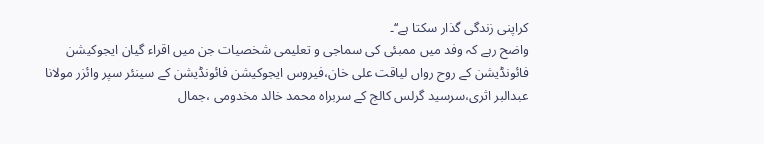کراپنی زندگی گذار سکتا ہے‘‘۔
واضح رہے کہ وفد میں ممبئی کی سماجی و تعلیمی شخصیات جن میں اقراء گیان ایجوکیشن فائونڈیشن کے روح رواں لیاقت علی خان،فیروس ایجوکیشن فائونڈیشن کے سینئر سپر وائزر مولانا عبدالبر اثری،سرسید گرلس کالج کے سربراہ محمد خالد مخدومی ،جمال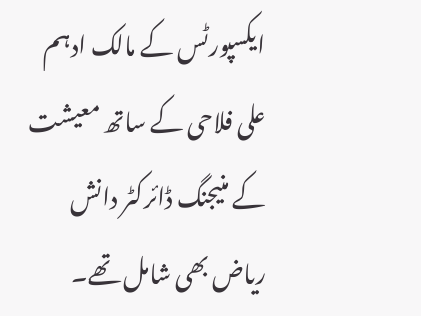ایکسپورٹس کے مالک ادہم علی فلاحی کے ساتھ معیشت کے منیجنگ ڈائرکٹر دانش ریاض بھی شامل تھے۔